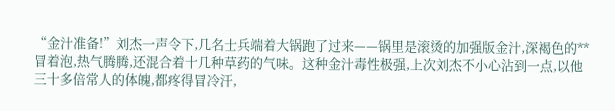“金汁准备!”刘杰一声令下,几名士兵端着大锅跑了过来——锅里是滚烫的加强版金汁,深褐色的**冒着泡,热气腾腾,还混合着十几种草药的气味。这种金汁毒性极强,上次刘杰不小心沾到一点,以他三十多倍常人的体魄,都疼得冒冷汗,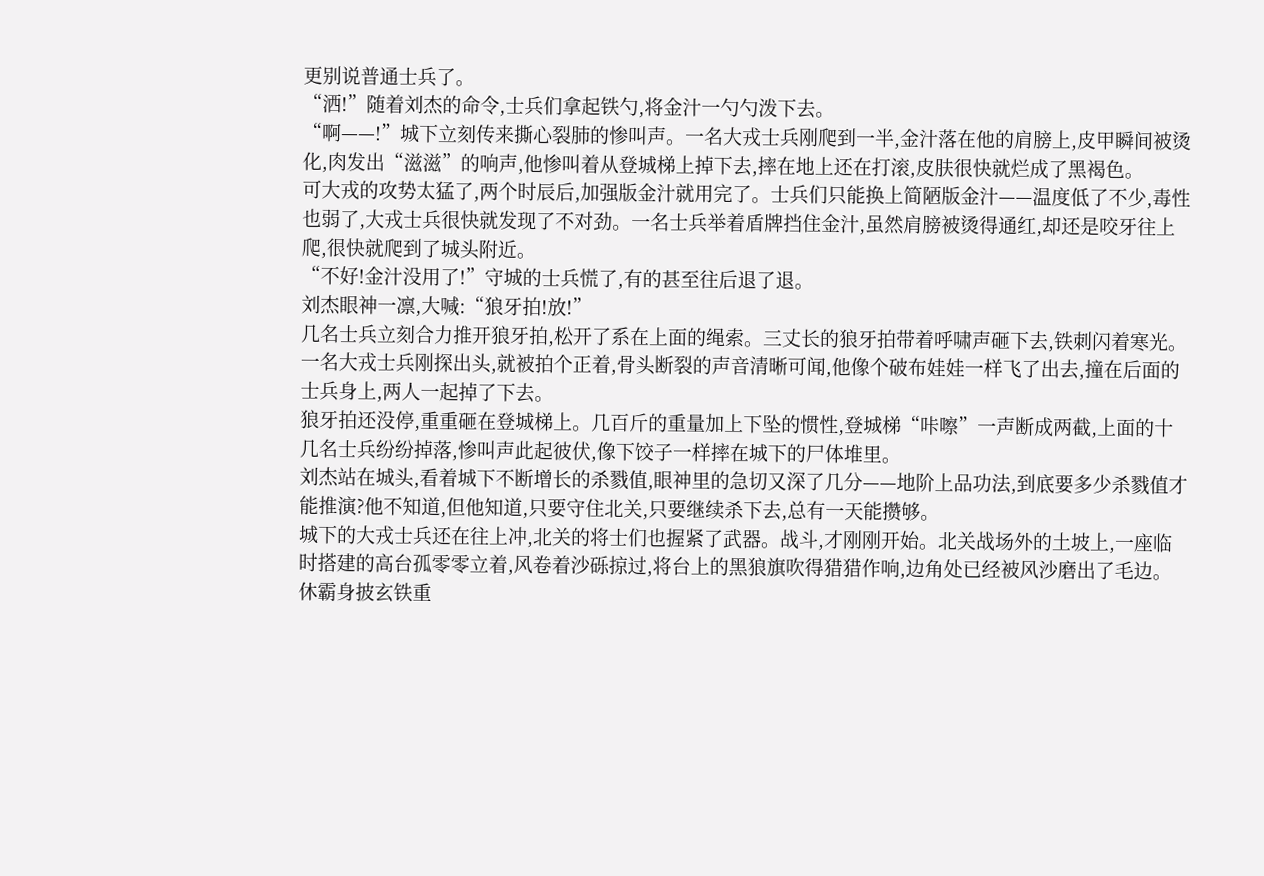更别说普通士兵了。
“洒!”随着刘杰的命令,士兵们拿起铁勺,将金汁一勺勺泼下去。
“啊——!”城下立刻传来撕心裂肺的惨叫声。一名大戎士兵刚爬到一半,金汁落在他的肩膀上,皮甲瞬间被烫化,肉发出“滋滋”的响声,他惨叫着从登城梯上掉下去,摔在地上还在打滚,皮肤很快就烂成了黑褐色。
可大戎的攻势太猛了,两个时辰后,加强版金汁就用完了。士兵们只能换上简陋版金汁——温度低了不少,毒性也弱了,大戎士兵很快就发现了不对劲。一名士兵举着盾牌挡住金汁,虽然肩膀被烫得通红,却还是咬牙往上爬,很快就爬到了城头附近。
“不好!金汁没用了!”守城的士兵慌了,有的甚至往后退了退。
刘杰眼神一凛,大喊:“狼牙拍!放!”
几名士兵立刻合力推开狼牙拍,松开了系在上面的绳索。三丈长的狼牙拍带着呼啸声砸下去,铁刺闪着寒光。一名大戎士兵刚探出头,就被拍个正着,骨头断裂的声音清晰可闻,他像个破布娃娃一样飞了出去,撞在后面的士兵身上,两人一起掉了下去。
狼牙拍还没停,重重砸在登城梯上。几百斤的重量加上下坠的惯性,登城梯“咔嚓”一声断成两截,上面的十几名士兵纷纷掉落,惨叫声此起彼伏,像下饺子一样摔在城下的尸体堆里。
刘杰站在城头,看着城下不断增长的杀戮值,眼神里的急切又深了几分——地阶上品功法,到底要多少杀戮值才能推演?他不知道,但他知道,只要守住北关,只要继续杀下去,总有一天能攒够。
城下的大戎士兵还在往上冲,北关的将士们也握紧了武器。战斗,才刚刚开始。北关战场外的土坡上,一座临时搭建的高台孤零零立着,风卷着沙砾掠过,将台上的黑狼旗吹得猎猎作响,边角处已经被风沙磨出了毛边。休霸身披玄铁重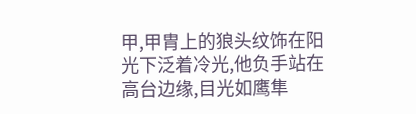甲,甲胄上的狼头纹饰在阳光下泛着冷光,他负手站在高台边缘,目光如鹰隼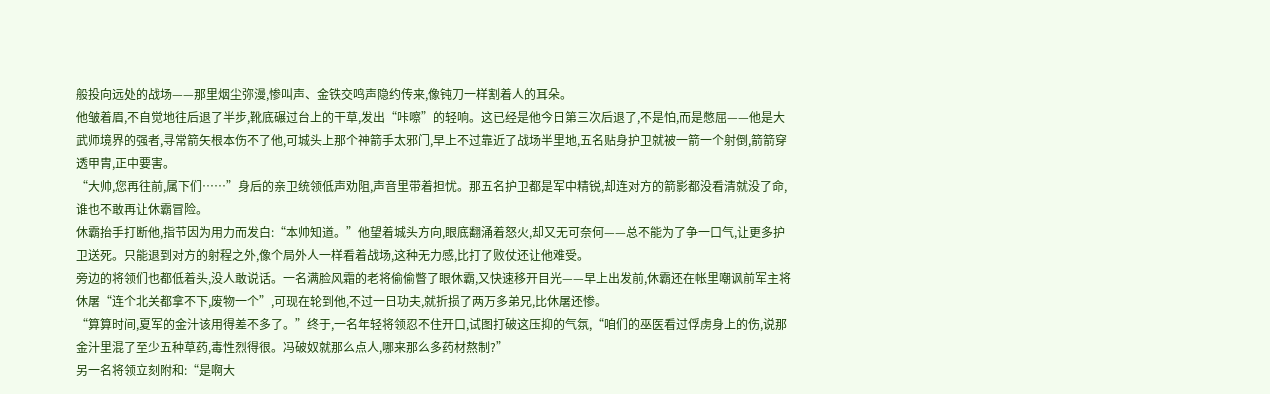般投向远处的战场——那里烟尘弥漫,惨叫声、金铁交鸣声隐约传来,像钝刀一样割着人的耳朵。
他皱着眉,不自觉地往后退了半步,靴底碾过台上的干草,发出“咔嚓”的轻响。这已经是他今日第三次后退了,不是怕,而是憋屈——他是大武师境界的强者,寻常箭矢根本伤不了他,可城头上那个神箭手太邪门,早上不过靠近了战场半里地,五名贴身护卫就被一箭一个射倒,箭箭穿透甲胄,正中要害。
“大帅,您再往前,属下们……”身后的亲卫统领低声劝阻,声音里带着担忧。那五名护卫都是军中精锐,却连对方的箭影都没看清就没了命,谁也不敢再让休霸冒险。
休霸抬手打断他,指节因为用力而发白:“本帅知道。”他望着城头方向,眼底翻涌着怒火,却又无可奈何——总不能为了争一口气,让更多护卫送死。只能退到对方的射程之外,像个局外人一样看着战场,这种无力感,比打了败仗还让他难受。
旁边的将领们也都低着头,没人敢说话。一名满脸风霜的老将偷偷瞥了眼休霸,又快速移开目光——早上出发前,休霸还在帐里嘲讽前军主将休屠“连个北关都拿不下,废物一个”,可现在轮到他,不过一日功夫,就折损了两万多弟兄,比休屠还惨。
“算算时间,夏军的金汁该用得差不多了。”终于,一名年轻将领忍不住开口,试图打破这压抑的气氛,“咱们的巫医看过俘虏身上的伤,说那金汁里混了至少五种草药,毒性烈得很。冯破奴就那么点人,哪来那么多药材熬制?”
另一名将领立刻附和:“是啊大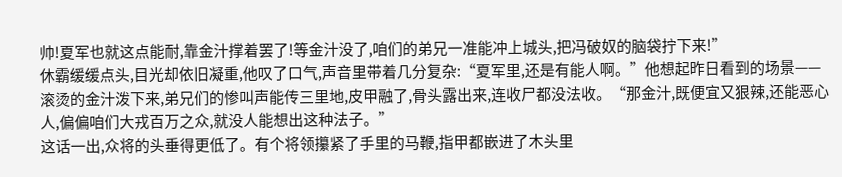帅!夏军也就这点能耐,靠金汁撑着罢了!等金汁没了,咱们的弟兄一准能冲上城头,把冯破奴的脑袋拧下来!”
休霸缓缓点头,目光却依旧凝重,他叹了口气,声音里带着几分复杂:“夏军里,还是有能人啊。”他想起昨日看到的场景——滚烫的金汁泼下来,弟兄们的惨叫声能传三里地,皮甲融了,骨头露出来,连收尸都没法收。“那金汁,既便宜又狠辣,还能恶心人,偏偏咱们大戎百万之众,就没人能想出这种法子。”
这话一出,众将的头垂得更低了。有个将领攥紧了手里的马鞭,指甲都嵌进了木头里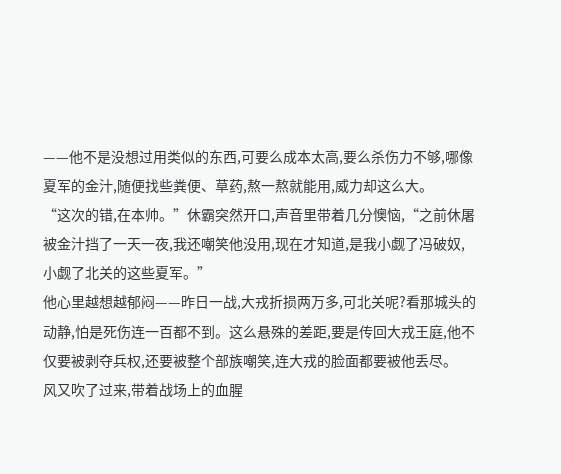——他不是没想过用类似的东西,可要么成本太高,要么杀伤力不够,哪像夏军的金汁,随便找些粪便、草药,熬一熬就能用,威力却这么大。
“这次的错,在本帅。”休霸突然开口,声音里带着几分懊恼,“之前休屠被金汁挡了一天一夜,我还嘲笑他没用,现在才知道,是我小觑了冯破奴,小觑了北关的这些夏军。”
他心里越想越郁闷——昨日一战,大戎折损两万多,可北关呢?看那城头的动静,怕是死伤连一百都不到。这么悬殊的差距,要是传回大戎王庭,他不仅要被剥夺兵权,还要被整个部族嘲笑,连大戎的脸面都要被他丢尽。
风又吹了过来,带着战场上的血腥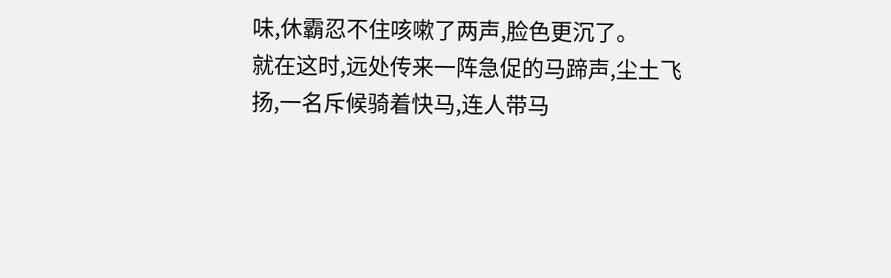味,休霸忍不住咳嗽了两声,脸色更沉了。
就在这时,远处传来一阵急促的马蹄声,尘土飞扬,一名斥候骑着快马,连人带马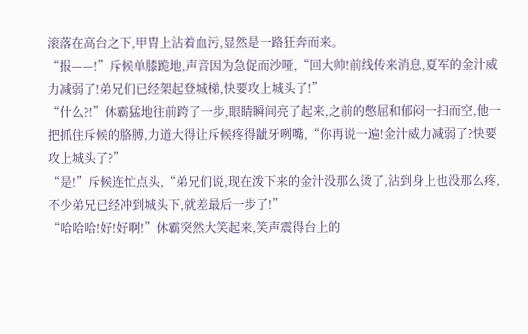滚落在高台之下,甲胄上沾着血污,显然是一路狂奔而来。
“报——!”斥候单膝跪地,声音因为急促而沙哑,“回大帅!前线传来消息,夏军的金汁威力减弱了!弟兄们已经架起登城梯,快要攻上城头了!”
“什么?!”休霸猛地往前跨了一步,眼睛瞬间亮了起来,之前的憋屈和郁闷一扫而空,他一把抓住斥候的胳膊,力道大得让斥候疼得龇牙咧嘴,“你再说一遍!金汁威力减弱了?快要攻上城头了?”
“是!”斥候连忙点头,“弟兄们说,现在泼下来的金汁没那么烫了,沾到身上也没那么疼,不少弟兄已经冲到城头下,就差最后一步了!”
“哈哈哈!好!好啊!”休霸突然大笑起来,笑声震得台上的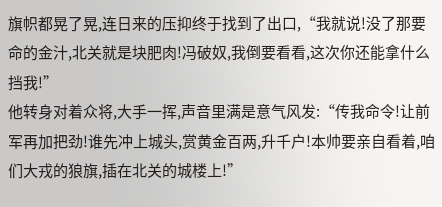旗帜都晃了晃,连日来的压抑终于找到了出口,“我就说!没了那要命的金汁,北关就是块肥肉!冯破奴,我倒要看看,这次你还能拿什么挡我!”
他转身对着众将,大手一挥,声音里满是意气风发:“传我命令!让前军再加把劲!谁先冲上城头,赏黄金百两,升千户!本帅要亲自看着,咱们大戎的狼旗,插在北关的城楼上!”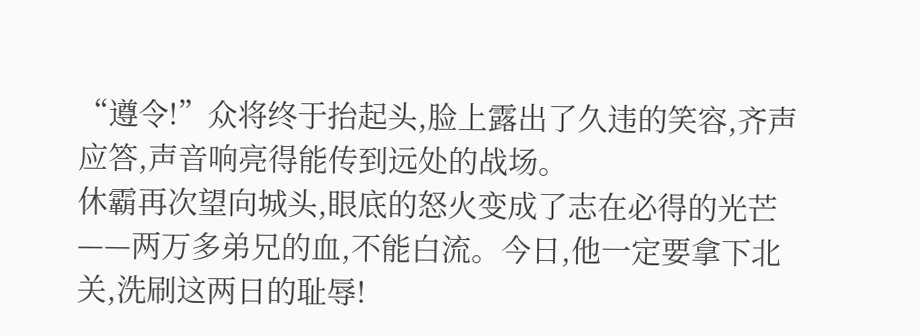“遵令!”众将终于抬起头,脸上露出了久违的笑容,齐声应答,声音响亮得能传到远处的战场。
休霸再次望向城头,眼底的怒火变成了志在必得的光芒——两万多弟兄的血,不能白流。今日,他一定要拿下北关,洗刷这两日的耻辱!